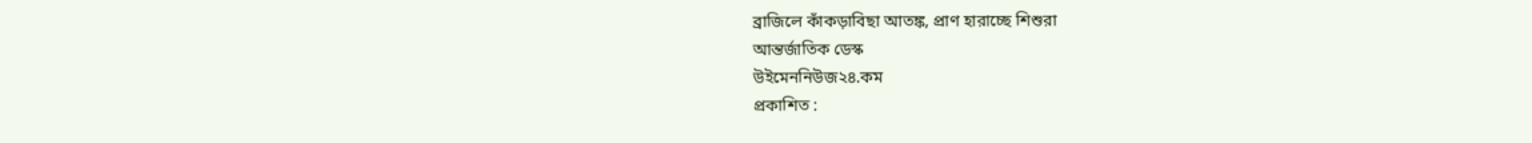ব্রাজিলে কাঁকড়াবিছা আতঙ্ক, প্রাণ হারাচ্ছে শিশুরা
আন্তর্জাতিক ডেস্ক
উইমেননিউজ২৪.কম
প্রকাশিত :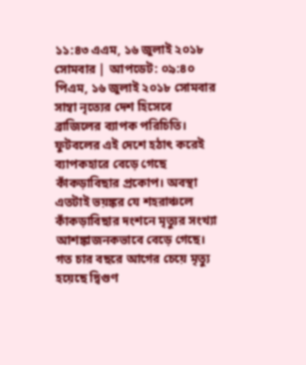১১:৪৩ এএম, ১৬ জুলাই ২০১৮ সোমবার | আপডেট: ০৯:৪০ পিএম, ১৬ জুলাই ২০১৮ সোমবার
সাম্বা নৃত্যের দেশ হিসেবে ব্রাজিলের ব্যাপক পরিচিতি। ফুটবলের এই দেশে হঠাৎ করেই ব্যাপকহারে বেড়ে গেছে কাঁকড়াবিছার প্রকোপ। অবস্থা এতটাই ভয়ঙ্কর যে শহরাঞ্চলে কাঁকড়াবিছার দংশনে মৃত্যুর সংখ্যা আশঙ্কাজনকভাবে বেড়ে গেছে। গত চার বছরে আগের চেয়ে মৃত্যু হয়েছে দ্বিগুণ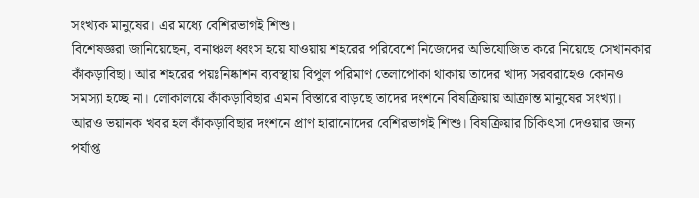সংখ্যক মানুষের। এর মধ্যে বেশিরভাগই শিশু।
বিশেষজ্ঞরা জানিয়েছেন, বনাঞ্চল ধ্বংস হয়ে যাওয়ায় শহরের পরিবেশে নিজেদের অভিযোজিত করে নিয়েছে সেখানকার কাঁকড়াবিছা। আর শহরের পয়ঃনিষ্কাশন ব্যবস্থায় বিপুল পরিমাণ তেলাপোকা থাকায় তাদের খাদ্য সরবরাহেও কোনও সমস্যা হচ্ছে না। লোকালয়ে কাঁকড়াবিছার এমন বিস্তারে বাড়ছে তাদের দংশনে বিষক্রিয়ায় আক্রান্ত মানুষের সংখ্যা।
আরও ভয়ানক খবর হল কাঁকড়াবিছার দংশনে প্রাণ হারানোদের বেশিরভাগই শিশু। বিষক্রিয়ার চিকিৎসা দেওয়ার জন্য পর্যাপ্ত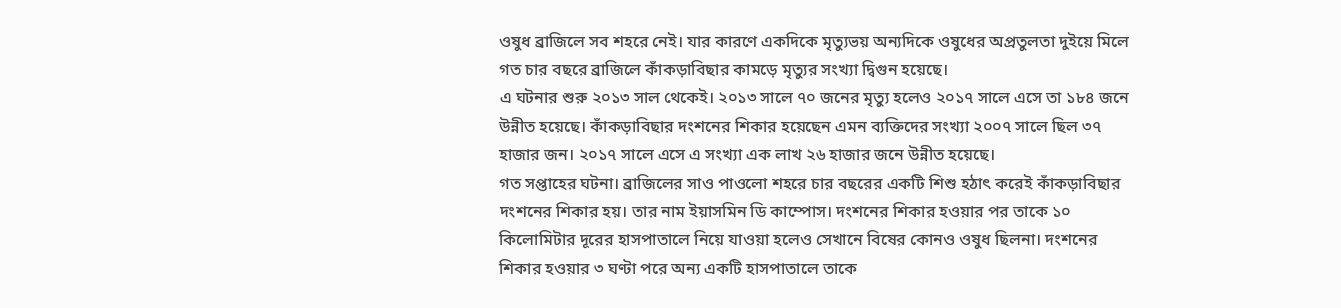ওষুধ ব্রাজিলে সব শহরে নেই। যার কারণে একদিকে মৃত্যুভয় অন্যদিকে ওষুধের অপ্রতুলতা দুইয়ে মিলে গত চার বছরে ব্রাজিলে কাঁকড়াবিছার কামড়ে মৃত্যুর সংখ্যা দ্বিগুন হয়েছে।
এ ঘটনার শুরু ২০১৩ সাল থেকেই। ২০১৩ সালে ৭০ জনের মৃত্যু হলেও ২০১৭ সালে এসে তা ১৮৪ জনে উন্নীত হয়েছে। কাঁকড়াবিছার দংশনের শিকার হয়েছেন এমন ব্যক্তিদের সংখ্যা ২০০৭ সালে ছিল ৩৭ হাজার জন। ২০১৭ সালে এসে এ সংখ্যা এক লাখ ২৬ হাজার জনে উন্নীত হয়েছে।
গত সপ্তাহের ঘটনা। ব্রাজিলের সাও পাওলো শহরে চার বছরের একটি শিশু হঠাৎ করেই কাঁকড়াবিছার দংশনের শিকার হয়। তার নাম ইয়াসমিন ডি কাম্পোস। দংশনের শিকার হওয়ার পর তাকে ১০ কিলোমিটার দূরের হাসপাতালে নিয়ে যাওয়া হলেও সেখানে বিষের কোনও ওষুধ ছিলনা। দংশনের শিকার হওয়ার ৩ ঘণ্টা পরে অন্য একটি হাসপাতালে তাকে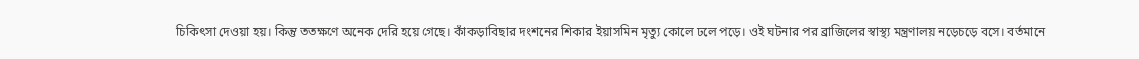চিকিৎসা দেওয়া হয়। কিন্তু ততক্ষণে অনেক দেরি হয়ে গেছে। কাঁকড়াবিছার দংশনের শিকার ইয়াসমিন মৃত্যু কোলে ঢলে পড়ে। ওই ঘটনার পর ব্রাজিলের স্বাস্থ্য মন্ত্রণালয় নড়েচড়ে বসে। বর্তমানে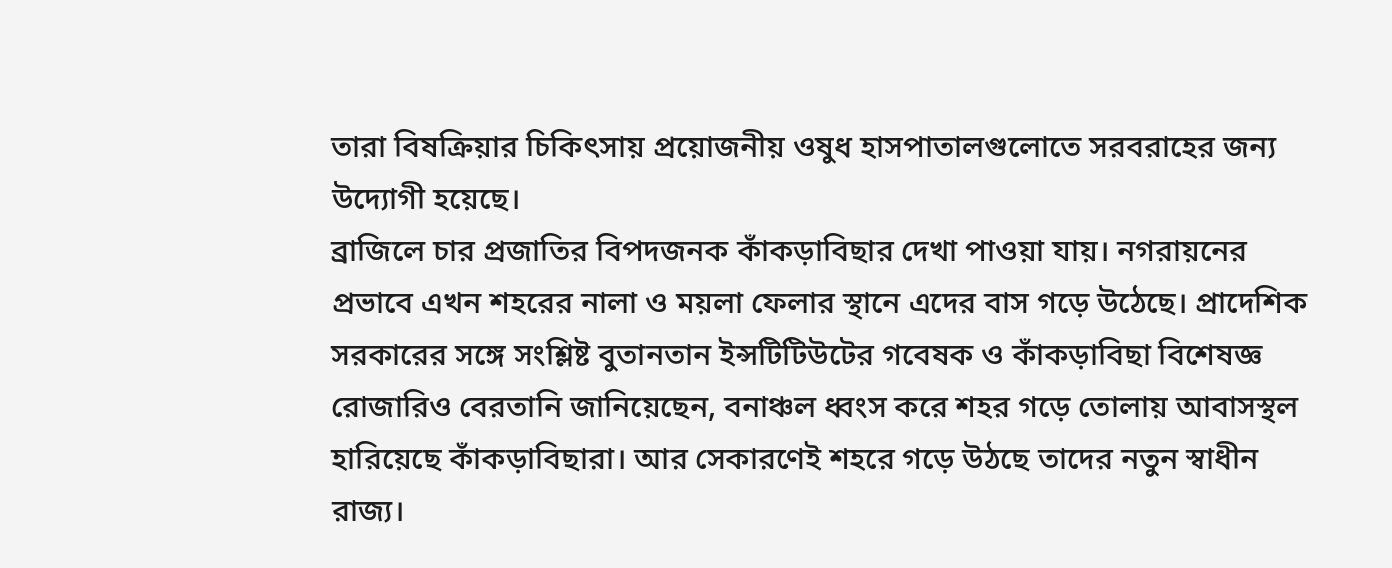তারা বিষক্রিয়ার চিকিৎসায় প্রয়োজনীয় ওষুধ হাসপাতালগুলোতে সরবরাহের জন্য উদ্যোগী হয়েছে।
ব্রাজিলে চার প্রজাতির বিপদজনক কাঁকড়াবিছার দেখা পাওয়া যায়। নগরায়নের প্রভাবে এখন শহরের নালা ও ময়লা ফেলার স্থানে এদের বাস গড়ে উঠেছে। প্রাদেশিক সরকারের সঙ্গে সংশ্লিষ্ট বুতানতান ইন্সটিটিউটের গবেষক ও কাঁকড়াবিছা বিশেষজ্ঞ রোজারিও বেরতানি জানিয়েছেন, বনাঞ্চল ধ্বংস করে শহর গড়ে তোলায় আবাসস্থল হারিয়েছে কাঁকড়াবিছারা। আর সেকারণেই শহরে গড়ে উঠছে তাদের নতুন স্বাধীন রাজ্য।